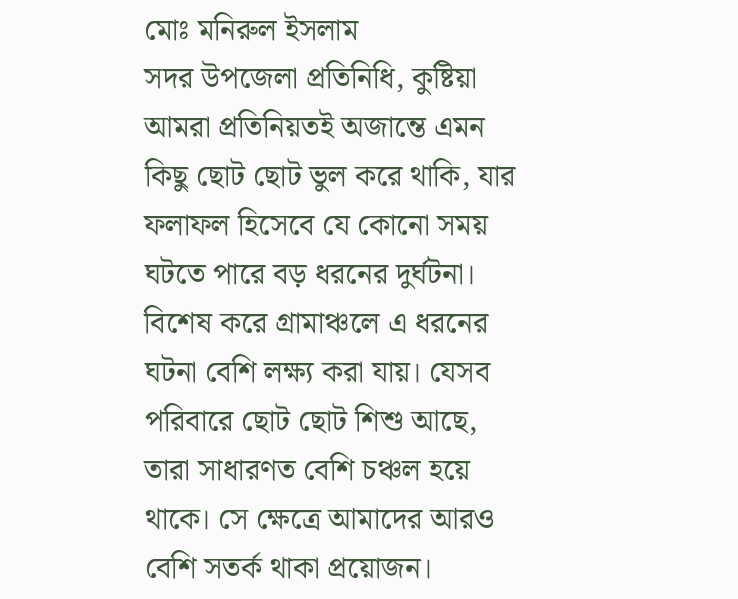মোঃ মনিরুল ইসলাম
সদর উপজেলা প্রতিনিধি, কুষ্টিয়া
আমরা প্রতিনিয়তই অজান্তে এমন কিছু ছোট ছোট ভুল করে থাকি, যার ফলাফল হিসেবে যে কোনো সময় ঘটতে পারে বড় ধরনের দুর্ঘটনা। বিশেষ করে গ্রামাঞ্চলে এ ধরনের ঘটনা বেশি লক্ষ্য করা যায়। যেসব পরিবারে ছোট ছোট শিশু আছে, তারা সাধারণত বেশি চঞ্চল হয়ে থাকে। সে ক্ষেত্রে আমাদের আরও বেশি সতর্ক থাকা প্রয়োজন।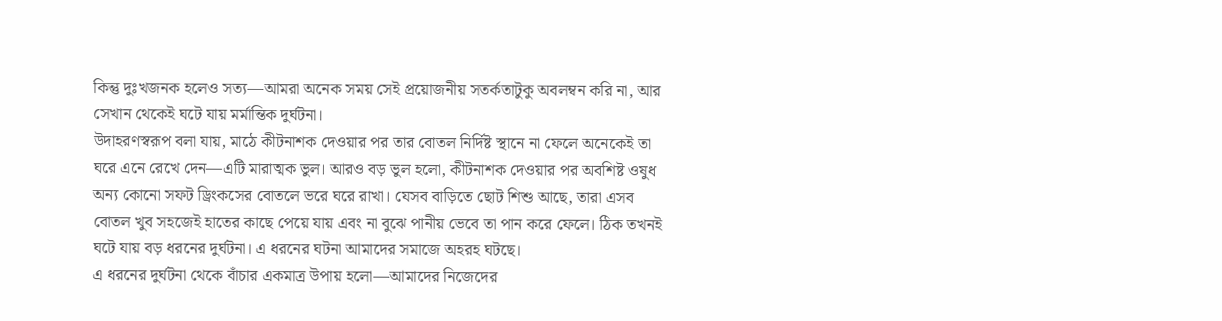কিন্তু দুঃখজনক হলেও সত্য—আমরা অনেক সময় সেই প্রয়োজনীয় সতর্কতাটুকু অবলম্বন করি না, আর সেখান থেকেই ঘটে যায় মর্মান্তিক দুর্ঘটনা।
উদাহরণস্বরূপ বলা যায়, মাঠে কীটনাশক দেওয়ার পর তার বোতল নির্দিষ্ট স্থানে না ফেলে অনেকেই তা ঘরে এনে রেখে দেন—এটি মারাত্মক ভুল। আরও বড় ভুল হলো, কীটনাশক দেওয়ার পর অবশিষ্ট ওষুধ অন্য কোনো সফট ড্রিংকসের বোতলে ভরে ঘরে রাখা। যেসব বাড়িতে ছোট শিশু আছে, তারা এসব বোতল খুব সহজেই হাতের কাছে পেয়ে যায় এবং না বুঝে পানীয় ভেবে তা পান করে ফেলে। ঠিক তখনই ঘটে যায় বড় ধরনের দুর্ঘটনা। এ ধরনের ঘটনা আমাদের সমাজে অহরহ ঘটছে।
এ ধরনের দুর্ঘটনা থেকে বাঁচার একমাত্র উপায় হলো—আমাদের নিজেদের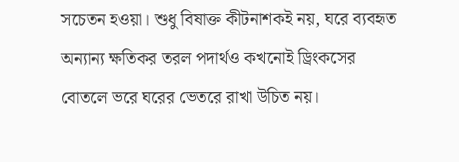সচেতন হওয়া। শুধু বিষাক্ত কীটনাশকই নয়, ঘরে ব্যবহৃত অন্যান্য ক্ষতিকর তরল পদার্থও কখনোই ড্রিংকসের বোতলে ভরে ঘরের ভেতরে রাখা উচিত নয়।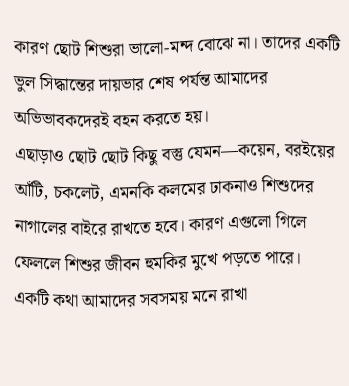কারণ ছোট শিশুরা ভালো-মন্দ বোঝে না। তাদের একটি ভুল সিদ্ধান্তের দায়ভার শেষ পর্যন্ত আমাদের অভিভাবকদেরই বহন করতে হয়।
এছাড়াও ছোট ছোট কিছু বস্তু যেমন—কয়েন, বরইয়ের আঁটি, চকলেট, এমনকি কলমের ঢাকনাও শিশুদের নাগালের বাইরে রাখতে হবে। কারণ এগুলো গিলে ফেললে শিশুর জীবন হুমকির মুখে পড়তে পারে।
একটি কথা আমাদের সবসময় মনে রাখা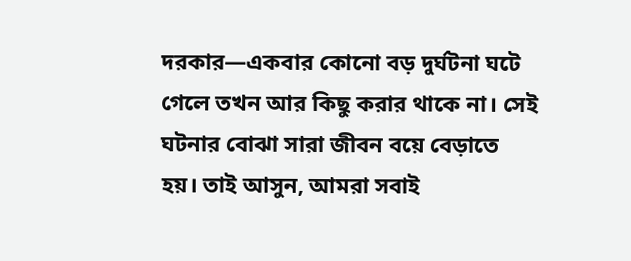দরকার—একবার কোনো বড় দুর্ঘটনা ঘটে গেলে তখন আর কিছু করার থাকে না। সেই ঘটনার বোঝা সারা জীবন বয়ে বেড়াতে হয়। তাই আসুন, আমরা সবাই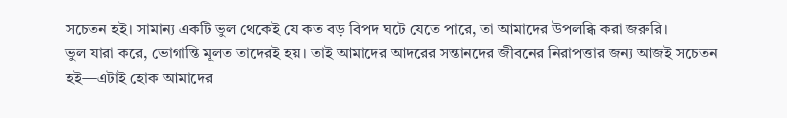সচেতন হই। সামান্য একটি ভুল থেকেই যে কত বড় বিপদ ঘটে যেতে পারে, তা আমাদের উপলব্ধি করা জরুরি।
ভুল যারা করে, ভোগান্তি মূলত তাদেরই হয়। তাই আমাদের আদরের সন্তানদের জীবনের নিরাপত্তার জন্য আজই সচেতন হই—এটাই হোক আমাদের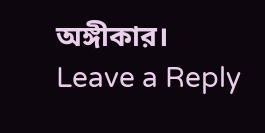অঙ্গীকার।
Leave a Reply